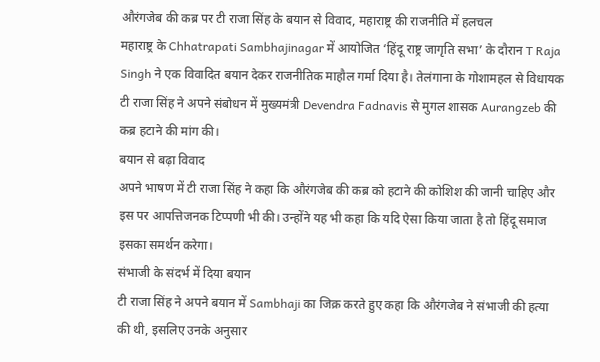औरंगजेब की कब्र पर टी राजा सिंह के बयान से विवाद, महाराष्ट्र की राजनीति में हलचल
महाराष्ट्र के Chhatrapati Sambhajinagar में आयोजित ‘हिंदू राष्ट्र जागृति सभा’ के दौरान T Raja Singh ने एक विवादित बयान देकर राजनीतिक माहौल गर्मा दिया है। तेलंगाना के गोशामहल से विधायक टी राजा सिंह ने अपने संबोधन में मुख्यमंत्री Devendra Fadnavis से मुगल शासक Aurangzeb की कब्र हटाने की मांग की।
बयान से बढ़ा विवाद
अपने भाषण में टी राजा सिंह ने कहा कि औरंगजेब की कब्र को हटाने की कोशिश की जानी चाहिए और इस पर आपत्तिजनक टिप्पणी भी की। उन्होंने यह भी कहा कि यदि ऐसा किया जाता है तो हिंदू समाज इसका समर्थन करेगा।
संभाजी के संदर्भ में दिया बयान
टी राजा सिंह ने अपने बयान में Sambhaji का जिक्र करते हुए कहा कि औरंगजेब ने संभाजी की हत्या की थी, इसलिए उनके अनुसार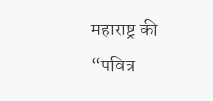महाराष्ट्र की “पवित्र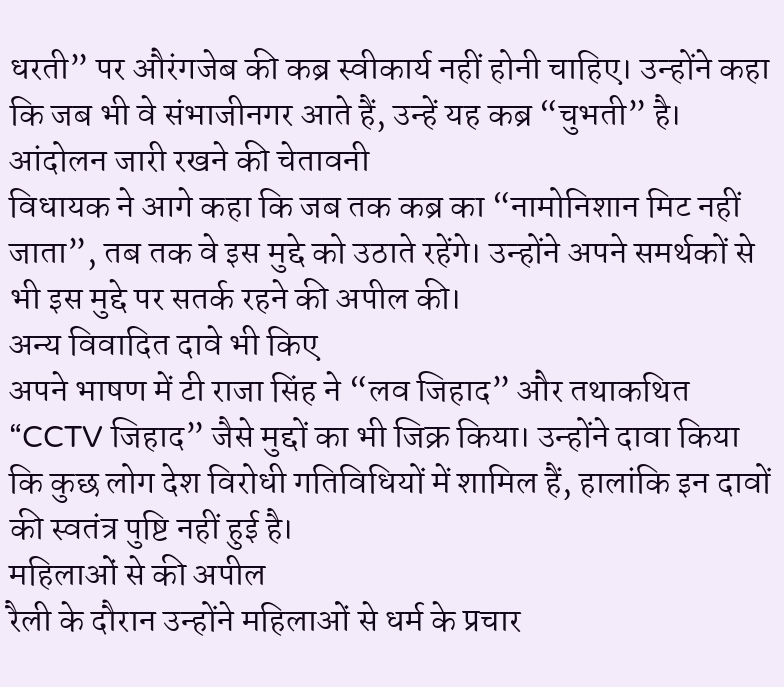धरती” पर औरंगजेब की कब्र स्वीकार्य नहीं होनी चाहिए। उन्होंने कहा कि जब भी वे संभाजीनगर आते हैं, उन्हें यह कब्र “चुभती” है।
आंदोलन जारी रखने की चेतावनी
विधायक ने आगे कहा कि जब तक कब्र का “नामोनिशान मिट नहीं जाता”, तब तक वे इस मुद्दे को उठाते रहेंगे। उन्होंने अपने समर्थकों से भी इस मुद्दे पर सतर्क रहने की अपील की।
अन्य विवादित दावे भी किए
अपने भाषण में टी राजा सिंह ने “लव जिहाद” और तथाकथित “CCTV जिहाद” जैसे मुद्दों का भी जिक्र किया। उन्होंने दावा किया कि कुछ लोग देश विरोधी गतिविधियों में शामिल हैं, हालांकि इन दावों की स्वतंत्र पुष्टि नहीं हुई है।
महिलाओं से की अपील
रैली के दौरान उन्होंने महिलाओं से धर्म के प्रचार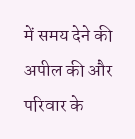में समय देने की अपील की और परिवार के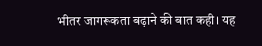भीतर जागरूकता बढ़ाने की बात कही। यह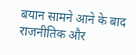बयान सामने आने के बाद राजनीतिक और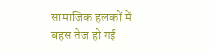सामाजिक हलकों में बहस तेज हो गई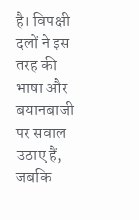है। विपक्षी दलों ने इस तरह की भाषा और बयानबाजी पर सवाल उठाए हैं, जबकि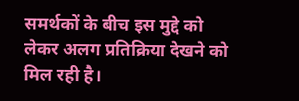समर्थकों के बीच इस मुद्दे को लेकर अलग प्रतिक्रिया देखने को मिल रही है।